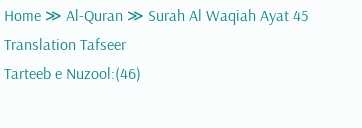Home ≫ Al-Quran ≫ Surah Al Waqiah Ayat 45 Translation Tafseer
Tarteeb e Nuzool:(46)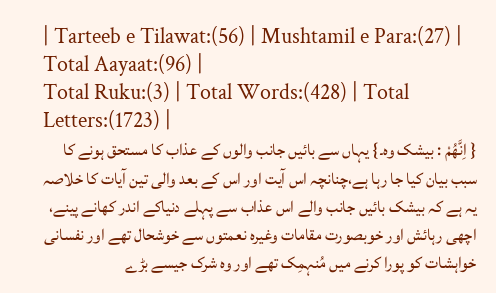| Tarteeb e Tilawat:(56) | Mushtamil e Para:(27) | Total Aayaat:(96) |
Total Ruku:(3) | Total Words:(428) | Total Letters:(1723) |
{ اِنَّهُمْ : بیشک وہ۔} یہاں سے بائیں جانب والوں کے عذاب کا مستحق ہونے کا سبب بیان کیا جا رہا ہے،چنانچہ اس آیت اور اس کے بعد والی تین آیات کا خلاصہ یہ ہے کہ بیشک بائیں جانب والے اس عذاب سے پہلے دنیاکے اندر کھانے پینے، اچھی رہائش اور خوبصورت مقامات وغیرہ نعمتوں سے خوشحال تھے اور نفسانی خواہشات کو پورا کرنے میں مُنہمِک تھے اور وہ شرک جیسے بڑے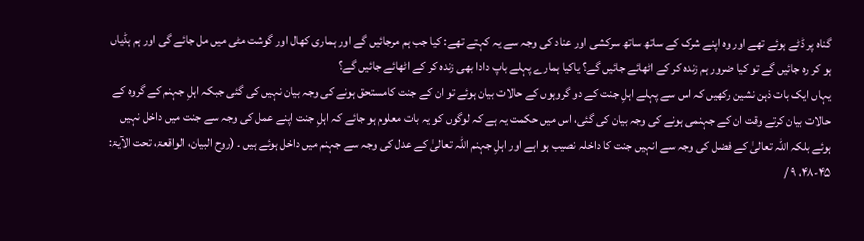گناہ پر ڈٹے ہوئے تھے اور وہ اپنے شرک کے ساتھ ساتھ سرکشی اور عناد کی وجہ سے یہ کہتے تھے: کیا جب ہم مرجائیں گے اور ہماری کھال اور گوشت مٹی میں مل جائے گی اور ہم ہڈیاں ہو کر رہ جائیں گے تو کیا ضرور ہم زندہ کر کے اٹھائے جائیں گے؟ یاکیا ہمارے پہلے باپ دادا بھی زندہ کر کے اٹھائے جائیں گے؟
یہاں ایک بات ذہن نشین رکھیں کہ اس سے پہلے اہلِ جنت کے دو گروہوں کے حالات بیان ہوئے تو ان کے جنت کامستحق ہونے کی وجہ بیان نہیں کی گئی جبکہ اہلِ جہنم کے گروہ کے حالات بیان کرتے وقت ان کے جہنمی ہونے کی وجہ بیان کی گئی، اس میں حکمت یہ ہے کہ لوگوں کو یہ بات معلوم ہو جائے کہ اہلِ جنت اپنے عمل کی وجہ سے جنت میں داخل نہیں ہوئے بلکہ اللہ تعالیٰ کے فضل کی وجہ سے انہیں جنت کا داخلہ نصیب ہو اہے اور اہلِ جہنم اللہ تعالیٰ کے عدل کی وجہ سے جہنم میں داخل ہوئے ہیں ۔ (روح البیان، الواقعۃ، تحت الآیۃ: ۴۵-۴۸، ۹ /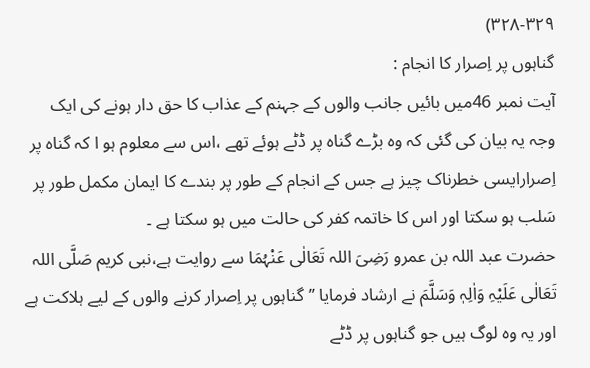۳۲۸-۳۲۹)
گناہوں پر اِصرار کا انجام :
آیت نمبر 46میں بائیں جانب والوں کے جہنم کے عذاب کا حق دار ہونے کی ایک وجہ یہ بیان کی گئی کہ وہ بڑے گناہ پر ڈٹے ہوئے تھے ،اس سے معلوم ہو ا کہ گناہ پر اِصرارایسی خطرناک چیز ہے جس کے انجام کے طور پر بندے کا ایمان مکمل طور پر سَلب ہو سکتا اور اس کا خاتمہ کفر کی حالت میں ہو سکتا ہے ۔
حضرت عبد اللہ بن عمرو رَضِیَ اللہ تَعَالٰی عَنْہُمَا سے روایت ہے،نبی کریم صَلَّی اللہ تَعَالٰی عَلَیْہِ وَاٰلِہٖ وَسَلَّمَ نے ارشاد فرمایا ’’گناہوں پر اِصرار کرنے والوں کے لیے ہلاکت ہے اور یہ وہ لوگ ہیں جو گناہوں پر ڈٹے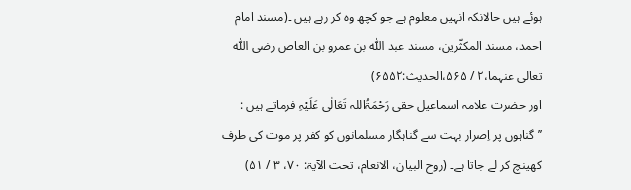ہوئے ہیں حالانکہ انہیں معلوم ہے جو کچھ وہ کر رہے ہیں ۔(مسند امام احمد، مسند المکثّرین، مسند عبد اللّٰہ بن عمرو بن العاص رضی اللّٰہ تعالی عنہما،۲ / ۵۶۵،الحدیث:۶۵۵۲)
اور حضرت علامہ اسماعیل حقی رَحْمَۃُاللہ تَعَالٰی عَلَیْہِ فرماتے ہیں : ’’گناہوں پر اِصرار بہت سے گناہگار مسلمانوں کو کفر پر موت کی طرف کھینچ کر لے جاتا ہے۔ (روح البیان، الانعام، تحت الآیۃ: ۷۰، ۳ / ۵۱)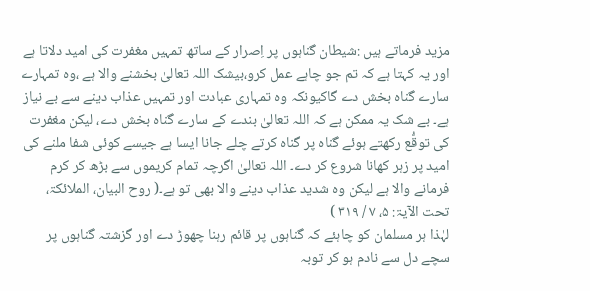مزید فرماتے ہیں :شیطان گناہوں پر اِصرار کے ساتھ تمہیں مغفرت کی امید دلاتا ہے اور یہ کہتا ہے کہ تم جو چاہے عمل کرو،بیشک اللہ تعالیٰ بخشنے والا ہے ،وہ تمہارے سارے گناہ بخش دے گاکیونکہ وہ تمہاری عبادت اور تمہیں عذاب دینے سے بے نیاز ہے۔ بے شک یہ ممکن ہے کہ اللہ تعالیٰ بندے کے سارے گناہ بخش دے، لیکن مغفرت کی توقُّع رکھتے ہوئے گناہ پر گناہ کرتے چلے جانا ایسا ہے جیسے کوئی شفا ملنے کی امید پر زہر کھانا شروع کر دے۔ اللہ تعالیٰ اگرچہ تمام کریموں سے بڑھ کر کرم فرمانے والا ہے لیکن وہ شدید عذاب دینے والا بھی تو ہے۔( روح البیان، الملائکۃ، تحت الآیۃ: ۵، ۷ / ۳۱۹ )
لہٰذا ہر مسلمان کو چاہئے کہ گناہوں پر قائم رہنا چھوڑ دے اور گزشتہ گناہوں پر سچے دل سے نادم ہو کر توبہ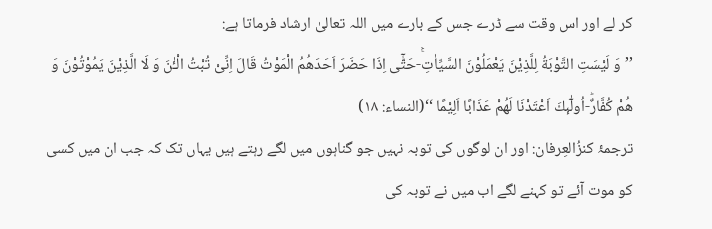کر لے اور اس وقت سے ڈرے جس کے بارے میں اللہ تعالیٰ ارشاد فرماتا ہے:
’’وَ لَیْسَتِ التَّوْبَةُ لِلَّذِیْنَ یَعْمَلُوْنَ السَّیِّاٰتِۚ-حَتّٰۤى اِذَا حَضَرَ اَحَدَهُمُ الْمَوْتُ قَالَ اِنِّیْ تُبْتُ الْـٰٔنَ وَ لَا الَّذِیْنَ یَمُوْتُوْنَ وَ هُمْ كُفَّارٌؕ-اُولٰٓىٕكَ اَعْتَدْنَا لَهُمْ عَذَابًا اَلِیْمًا ‘‘(النساء: ۱۸)
ترجمۂ کنزُالعِرفان: اور ان لوگوں کی توبہ نہیں جو گناہوں میں لگے رہتے ہیں یہاں تک کہ جب ان میں کسی کو موت آئے تو کہنے لگے اب میں نے توبہ کی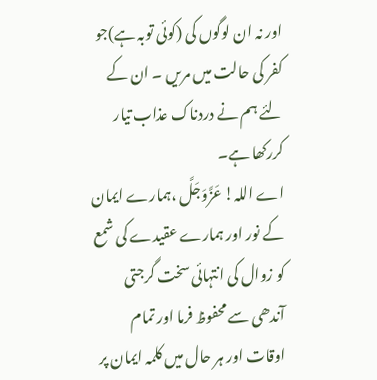اور نہ ان لوگوں کی (کوئی توبہ ہے)جو کفر کی حالت میں مریں ۔ ان کے لئے ہم نے دردناک عذاب تیار کررکھا ہے۔
اے اللہ! عَزَّوَجَلَّ ،ہمارے ایمان کے نور اور ہمارے عقیدے کی شمع کو زوال کی انتہائی سخت گرجتی آندھی سے محفوظ فرما اور تمام اوقات اور ہر حال میں کلمہ ایمان پر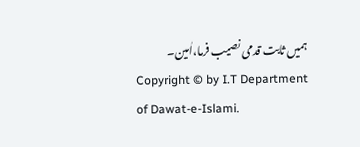ہمیں ثابت قدمی نصیب فرما،اٰمین۔
Copyright © by I.T Department of Dawat-e-Islami.